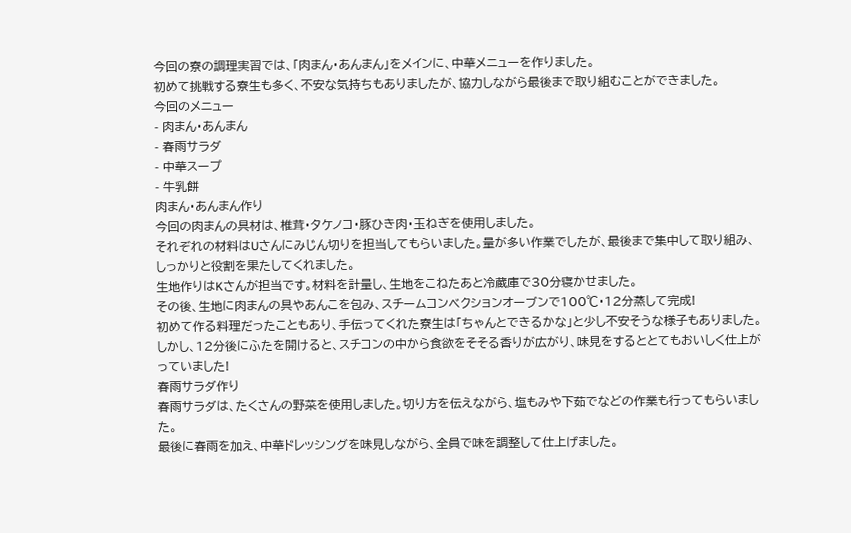今回の寮の調理実習では、「肉まん・あんまん」をメインに、中華メニューを作りました。
初めて挑戦する寮生も多く、不安な気持ちもありましたが、協力しながら最後まで取り組むことができました。
今回のメニュー
- 肉まん・あんまん
- 春雨サラダ
- 中華スープ
- 牛乳餅
肉まん・あんまん作り
今回の肉まんの具材は、椎茸・タケノコ・豚ひき肉・玉ねぎを使用しました。
それぞれの材料はUさんにみじん切りを担当してもらいました。量が多い作業でしたが、最後まで集中して取り組み、しっかりと役割を果たしてくれました。
生地作りはKさんが担当です。材料を計量し、生地をこねたあと冷蔵庫で30分寝かせました。
その後、生地に肉まんの具やあんこを包み、スチームコンベクションオーブンで100℃・12分蒸して完成!
初めて作る料理だったこともあり、手伝ってくれた寮生は「ちゃんとできるかな」と少し不安そうな様子もありました。
しかし、12分後にふたを開けると、スチコンの中から食欲をそそる香りが広がり、味見をするととてもおいしく仕上がっていました!
春雨サラダ作り
春雨サラダは、たくさんの野菜を使用しました。切り方を伝えながら、塩もみや下茹でなどの作業も行ってもらいました。
最後に春雨を加え、中華ドレッシングを味見しながら、全員で味を調整して仕上げました。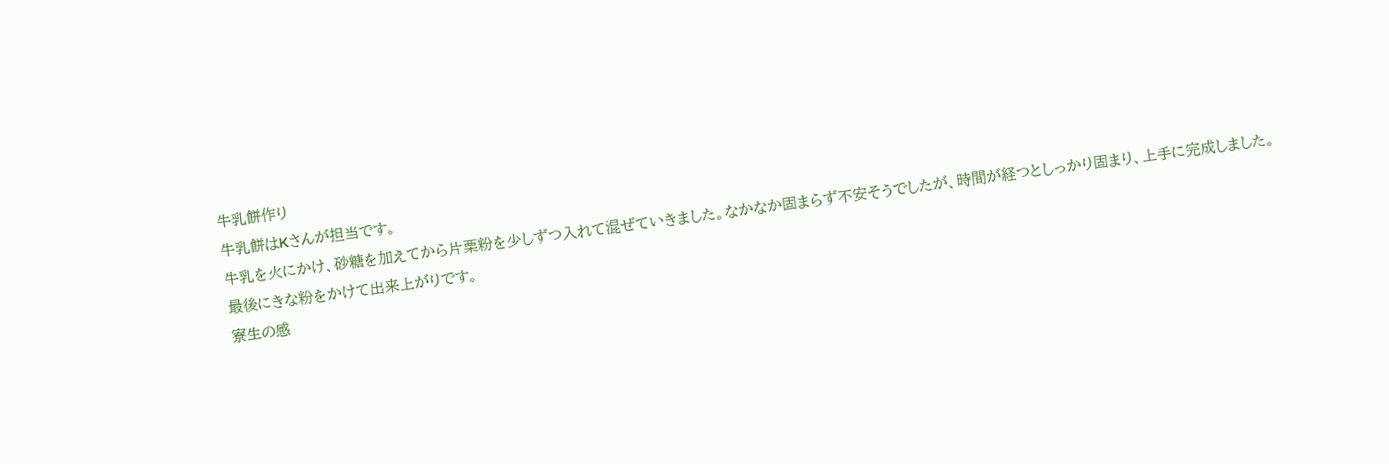牛乳餅作り
牛乳餅はKさんが担当です。
牛乳を火にかけ、砂糖を加えてから片栗粉を少しずつ入れて混ぜていきました。なかなか固まらず不安そうでしたが、時間が経つとしっかり固まり、上手に完成しました。
最後にきな粉をかけて出来上がりです。
寮生の感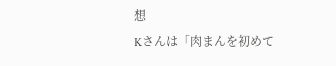想
Kさんは「肉まんを初めて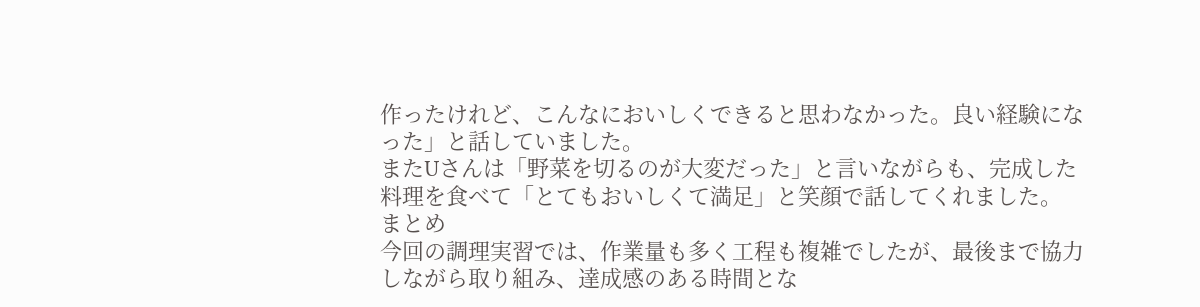作ったけれど、こんなにおいしくできると思わなかった。良い経験になった」と話していました。
またUさんは「野菜を切るのが大変だった」と言いながらも、完成した料理を食べて「とてもおいしくて満足」と笑顔で話してくれました。
まとめ
今回の調理実習では、作業量も多く工程も複雑でしたが、最後まで協力しながら取り組み、達成感のある時間とな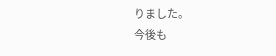りました。
今後も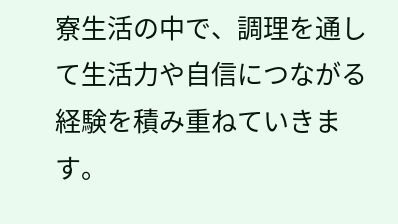寮生活の中で、調理を通して生活力や自信につながる経験を積み重ねていきます。